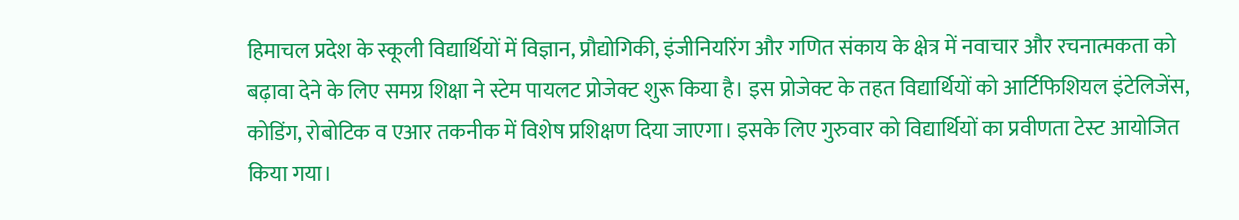हिमाचल प्रदेश के स्कूली विद्यार्थियों में विज्ञान, प्रौद्योगिकी, इंजीनियरिंग और गणित संकाय के क्षेत्र में नवाचार और रचनात्मकता को बढ़ावा देने के लिए समग्र शिक्षा ने स्टेम पायलट प्रोजेक्ट शुरू किया है। इस प्रोजेक्ट के तहत विद्यार्थियों को आर्टिफिशियल इंटेलिजेंस, कोडिंग, रोबोटिक व एआर तकनीक में विशेष प्रशिक्षण दिया जाएगा। इसके लिए गुरुवार को विद्यार्थियों का प्रवीणता टेस्ट आयोजित किया गया।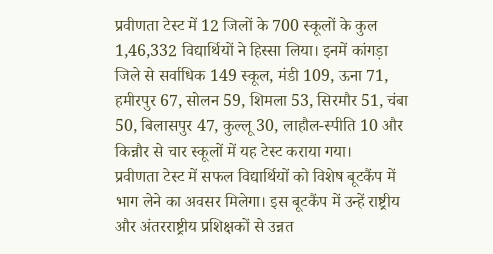प्रवीणता टेस्ट में 12 जिलों के 700 स्कूलों के कुल 1,46,332 विद्यार्थियों ने हिस्सा लिया। इनमें कांगड़ा जिले से सर्वाधिक 149 स्कूल, मंडी 109, ऊना 71, हमीरपुर 67, सोलन 59, शिमला 53, सिरमौर 51, चंबा 50, बिलासपुर 47, कुल्लू 30, लाहौल-स्पीति 10 और किन्नौर से चार स्कूलों में यह टेस्ट कराया गया।
प्रवीणता टेस्ट में सफल विद्यार्थियों को विशेष बूटकैंप में भाग लेने का अवसर मिलेगा। इस बूटकैंप में उन्हें राष्ट्रीय और अंतरराष्ट्रीय प्रशिक्षकों से उन्नत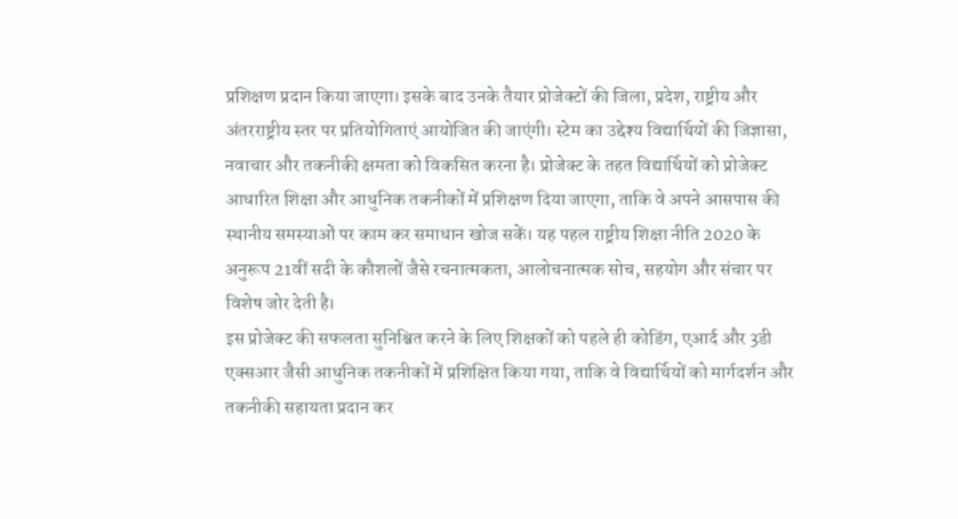प्रशिक्षण प्रदान किया जाएगा। इसके बाद उनके तैयार प्रोजेक्टों की जिला, प्रदेश, राष्ट्रीय और अंतरराष्ट्रीय स्तर पर प्रतियोगिताएं आयोजित की जाएंगी। स्टेम का उद्देश्य विद्यार्थियों की जिज्ञासा, नवाचार और तकनीकी क्षमता को विकसित करना है। प्रोजेक्ट के तहत विद्यार्थियों को प्रोजेक्ट आधारित शिक्षा और आधुनिक तकनीकों में प्रशिक्षण दिया जाएगा, ताकि वे अपने आसपास की स्थानीय समस्याओं पर काम कर समाधान खोज सकें। यह पहल राष्ट्रीय शिक्षा नीति 2020 के अनुरूप 21वीं सदी के कौशलों जैसे रचनात्मकता, आलोचनात्मक सोच, सहयोग और संचार पर विशेष जोर देती है।
इस प्रोजेक्ट की सफलता सुनिश्चित करने के लिए शिक्षकों को पहले ही कोडिंग, एआर्द और 3डी एक्सआर जैसी आधुनिक तकनीकों में प्रशिक्षित किया गया, ताकि वे विद्यार्थियों को मार्गदर्शन और तकनीकी सहायता प्रदान कर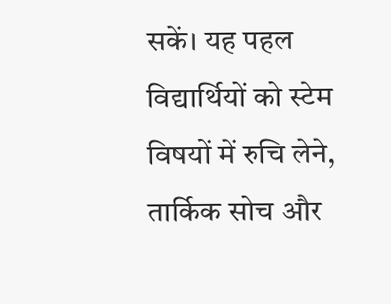सकें। यह पहल विद्यार्थियों को स्टेम विषयों में रुचि लेने, तार्किक सोच और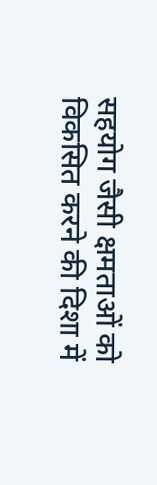सहयोग जैसी क्षमताओं को विकसित करने की दिशा में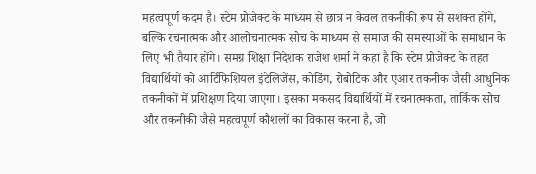महत्वपूर्ण कदम है। स्टेम प्रोजेक्ट के माध्यम से छात्र न केवल तकनीकी रूप से सशक्त होंगे, बल्कि रचनात्मक और आलोचनात्मक सोच के माध्यम से समाज की समस्याओं के समाधान के लिए भी तैयार होंगे। समग्र शिक्षा निदेशक राजेश शर्मा ने कहा है कि स्टेम प्रोजेक्ट के तहत विद्यार्थियों को आर्टिफिशियल इंटेलिजेंस, कोडिंग, रोबोटिक और एआर तकनीक जैसी आधुनिक तकनीकों में प्रशिक्षण दिया जाएगा। इसका मकसद विद्यार्थियों में रचनात्मकता, तार्किक सोच और तकनीकी जैसे महत्वपूर्ण कौशलों का विकास करना है, जो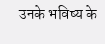उनके भविष्य के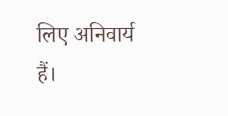लिए अनिवार्य हैं।